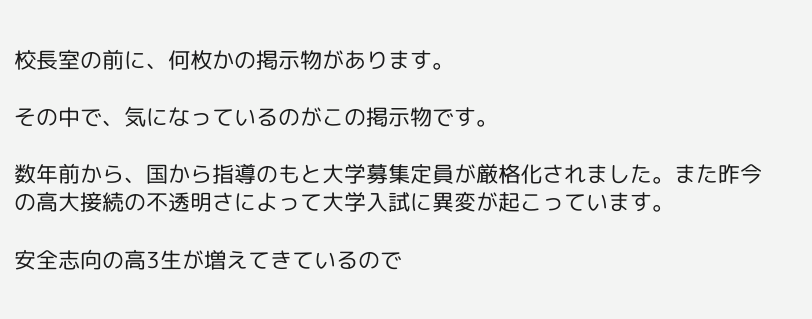校長室の前に、何枚かの掲示物があります。

その中で、気になっているのがこの掲示物です。

数年前から、国から指導のもと大学募集定員が厳格化されました。また昨今の高大接続の不透明さによって大学入試に異変が起こっています。

安全志向の高3生が増えてきているので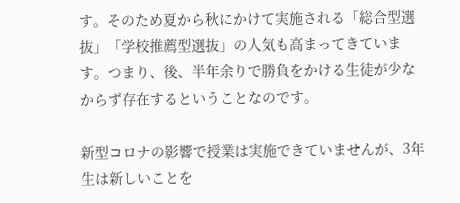す。そのため夏から秋にかけて実施される「総合型選抜」「学校推薦型選抜」の人気も高まってきています。つまり、後、半年余りで勝負をかける生徒が少なからず存在するということなのです。

新型コロナの影響で授業は実施できていませんが、3年生は新しいことを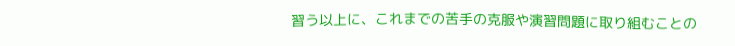習う以上に、これまでの苦手の克服や演習問題に取り組むことの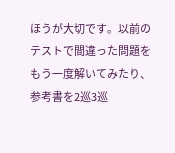ほうが大切です。以前のテストで間違った問題をもう一度解いてみたり、参考書を2巡3巡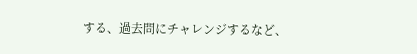する、過去問にチャレンジするなど、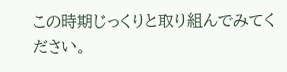この時期じっくりと取り組んでみてください。